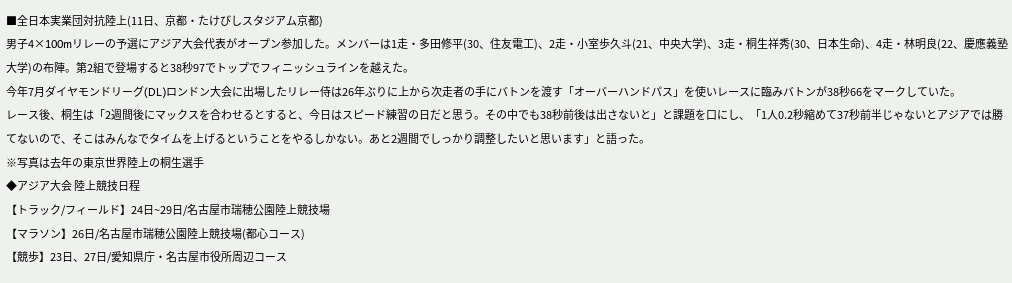■全日本実業団対抗陸上(11日、京都・たけびしスタジアム京都)
男子4×100mリレーの予選にアジア大会代表がオープン参加した。メンバーは1走・多田修平(30、住友電工)、2走・⼩室歩久⽃(21、中央⼤学)、3走・桐⽣祥秀(30、⽇本⽣命)、4走・林明良(22、慶應義塾大学)の布陣。第2組で登場すると38秒97でトップでフィニッシュラインを越えた。
今年7月ダイヤモンドリーグ(DL)ロンドン大会に出場したリレー侍は26年ぶりに上から次走者の手にバトンを渡す「オーバーハンドパス」を使いレースに臨みバトンが38秒66をマークしていた。
レース後、桐生は「2週間後にマックスを合わせるとすると、今日はスピード練習の日だと思う。その中でも38秒前後は出さないと」と課題を口にし、「1人0.2秒縮めて37秒前半じゃないとアジアでは勝てないので、そこはみんなでタイムを上げるということをやるしかない。あと2週間でしっかり調整したいと思います」と語った。
※写真は去年の東京世界陸上の桐生選手
◆アジア大会 陸上競技日程
【トラック/フィールド】24日~29日/名古屋市瑞穂公園陸上競技場
【マラソン】26日/名古屋市瑞穂公園陸上競技場(都心コース)
【競歩】23日、27日/愛知県庁・名古屋市役所周辺コース